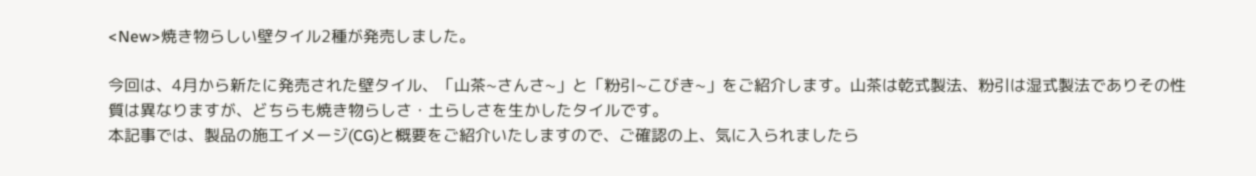<New>焼き物らしい壁タイル2種が発売しました。

今回は、4月から新たに発売された壁タイル、「山茶~さんさ~」と「粉引~こびき~」をご紹介します。山茶は乾式製法、粉引は湿式製法でありその性質は異なりますが、どちらも焼き物らしさ・土らしさを生かしたタイルです。
本記事では、製品の施工イメージ(CG)と概要をご紹介いたしますので、ご確認の上、気に入られましたら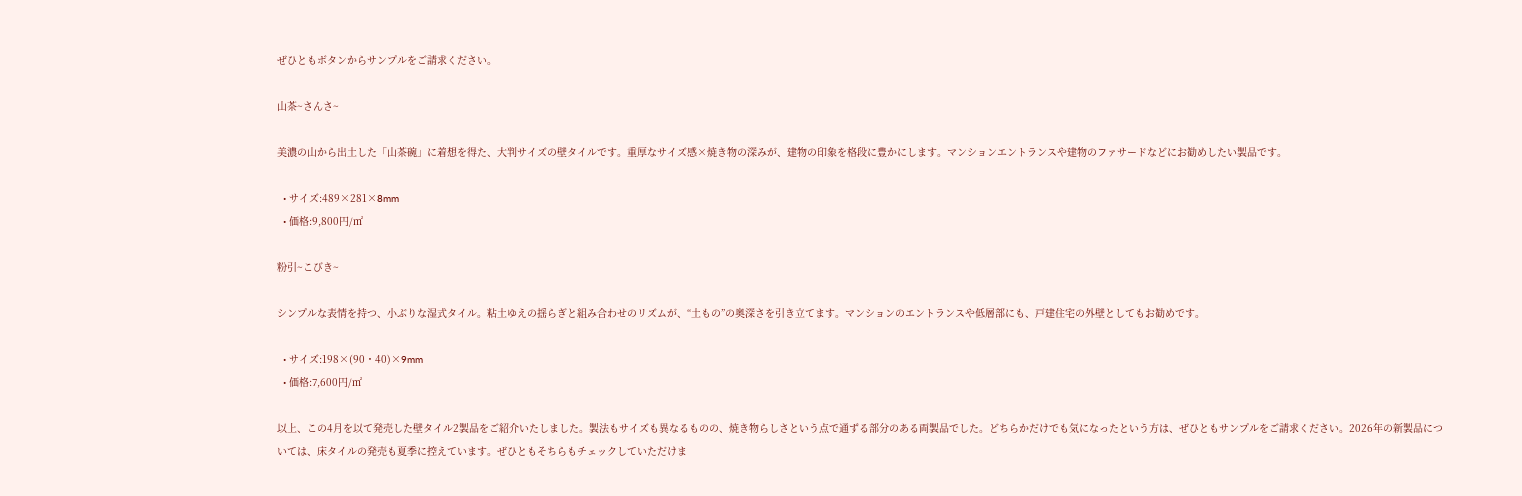ぜひともボタンからサンプルをご請求ください。

山茶~さんさ~

美濃の山から出土した「山茶碗」に着想を得た、大判サイズの壁タイルです。重厚なサイズ感×焼き物の深みが、建物の印象を格段に豊かにします。マンションエントランスや建物のファサードなどにお勧めしたい製品です。

  • サイズ:489×281×8mm
  • 価格:9,800円/㎡

粉引~こびき~

シンプルな表情を持つ、小ぶりな湿式タイル。粘土ゆえの揺らぎと組み合わせのリズムが、“土もの”の奥深さを引き立てます。マンションのエントランスや低層部にも、戸建住宅の外壁としてもお勧めです。

  • サイズ:198×(90・40)×9mm
  • 価格:7,600円/㎡

以上、この4月を以て発売した壁タイル2製品をご紹介いたしました。製法もサイズも異なるものの、焼き物らしさという点で通ずる部分のある両製品でした。どちらかだけでも気になったという方は、ぜひともサンプルをご請求ください。2026年の新製品については、床タイルの発売も夏季に控えています。ぜひともそちらもチェックしていただけま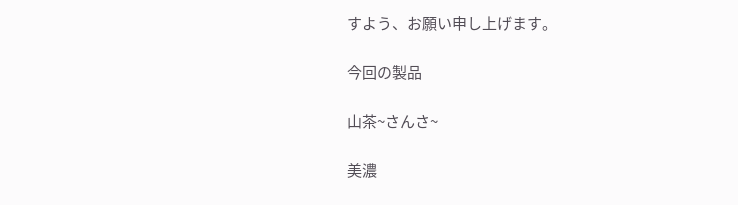すよう、お願い申し上げます。

今回の製品

山茶~さんさ~

美濃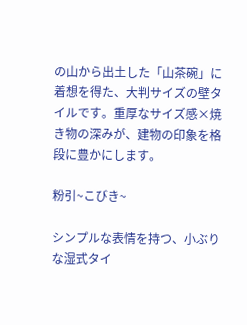の山から出土した「山茶碗」に着想を得た、大判サイズの壁タイルです。重厚なサイズ感×焼き物の深みが、建物の印象を格段に豊かにします。

粉引~こびき~

シンプルな表情を持つ、小ぶりな湿式タイ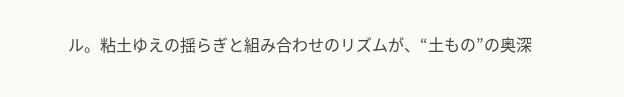ル。粘土ゆえの揺らぎと組み合わせのリズムが、“土もの”の奥深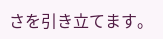さを引き立てます。